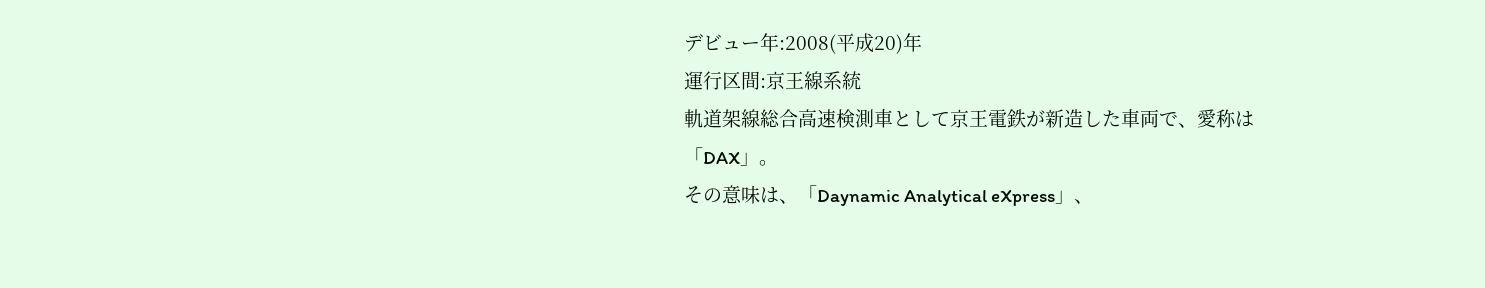デビュー年:2008(平成20)年
運行区間:京王線系統
軌道架線総合高速検測車として京王電鉄が新造した車両で、愛称は「DAX」。
その意味は、「Daynamic Analytical eXpress」、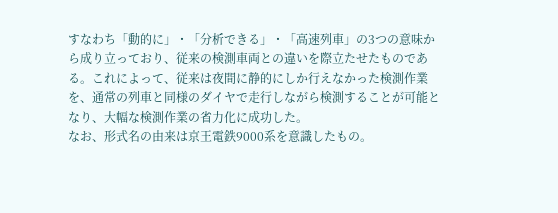すなわち「動的に」・「分析できる」・「高速列車」の3つの意味から成り立っており、従来の検測車両との違いを際立たせたものである。これによって、従来は夜間に静的にしか行えなかった検測作業を、通常の列車と同様のダイヤで走行しながら検測することが可能となり、大幅な検測作業の省力化に成功した。
なお、形式名の由来は京王電鉄9000系を意識したもの。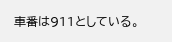車番は911としている。